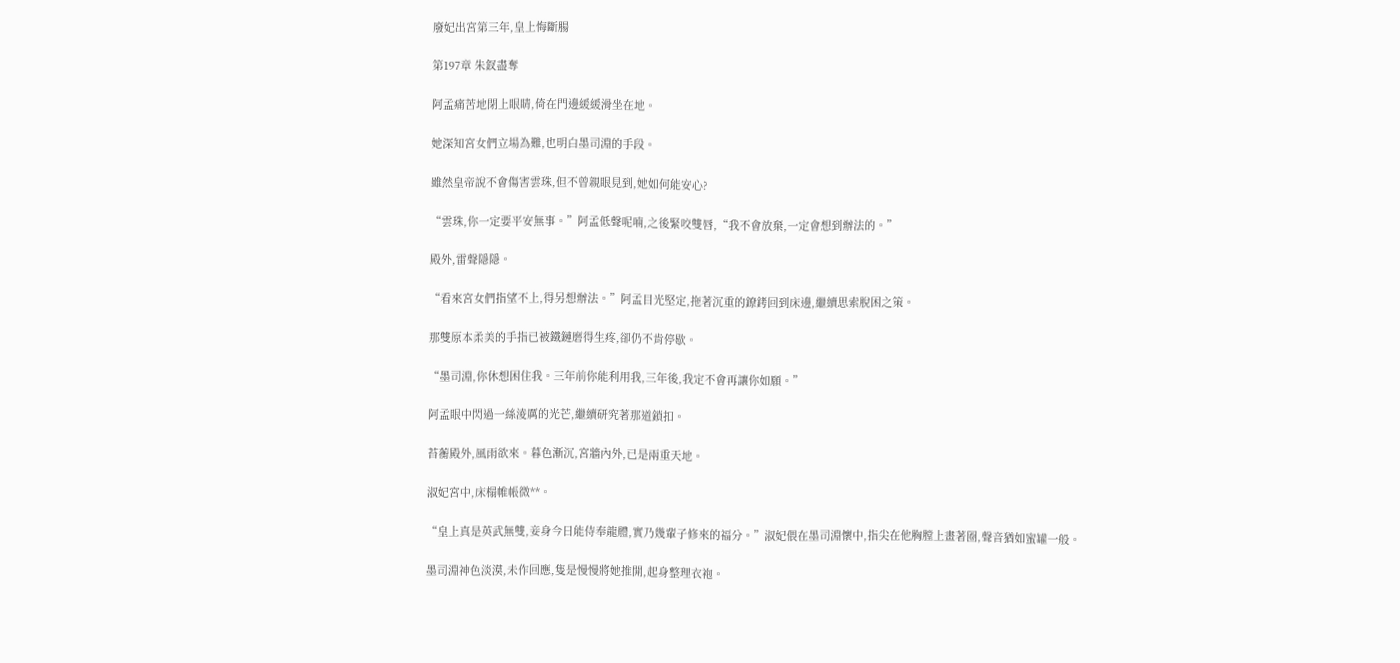廢妃出宮第三年,皇上悔斷腸

第197章 朱釵盡奪

阿孟痛苦地閉上眼睛,倚在門邊緩緩滑坐在地。

她深知宮女們立場為難,也明白墨司淵的手段。

雖然皇帝說不會傷害雲珠,但不曾親眼見到,她如何能安心?

“雲珠,你一定要平安無事。”阿孟低聲呢喃,之後緊咬雙唇,“我不會放棄,一定會想到辦法的。”

殿外,雷聲隱隱。

“看來宮女們指望不上,得另想辦法。”阿孟目光堅定,拖著沉重的鐐銬回到床邊,繼續思索脫困之策。

那雙原本柔美的手指已被鐵鏈磨得生疼,卻仍不肯停歇。

“墨司淵,你休想困住我。三年前你能利用我,三年後,我定不會再讓你如願。”

阿孟眼中閃過一絲淩厲的光芒,繼續研究著那道鎖扣。

苔蘅殿外,風雨欲來。暮色漸沉,宮牆內外,已是兩重天地。

淑妃宮中,床榻帷帳微**。

“皇上真是英武無雙,妾身今日能侍奉龍體,實乃幾輩子修來的福分。”淑妃偎在墨司淵懷中,指尖在他胸膛上畫著圈,聲音猶如蜜罐一般。

墨司淵神色淡漠,未作回應,隻是慢慢將她推開,起身整理衣袍。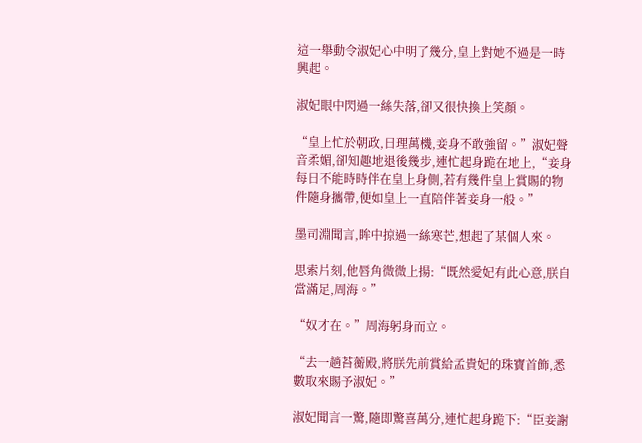這一舉動令淑妃心中明了幾分,皇上對她不過是一時興起。

淑妃眼中閃過一絲失落,卻又很快換上笑顏。

“皇上忙於朝政,日理萬機,妾身不敢強留。”淑妃聲音柔媚,卻知趣地退後幾步,連忙起身跪在地上,“妾身每日不能時時伴在皇上身側,若有幾件皇上賞賜的物件隨身攜帶,便如皇上一直陪伴著妾身一般。”

墨司淵聞言,眸中掠過一絲寒芒,想起了某個人來。

思索片刻,他唇角微微上揚:“既然愛妃有此心意,朕自當滿足,周海。”

“奴才在。”周海躬身而立。

“去一趟苔蘅殿,將朕先前賞給孟貴妃的珠寶首飾,悉數取來賜予淑妃。”

淑妃聞言一驚,隨即驚喜萬分,連忙起身跪下:“臣妾謝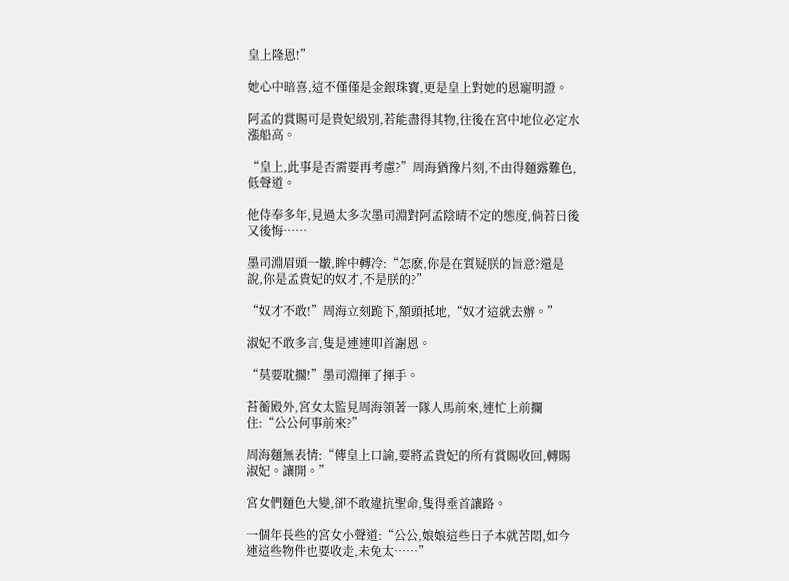皇上隆恩!”

她心中暗喜,這不僅僅是金銀珠寶,更是皇上對她的恩寵明證。

阿孟的賞賜可是貴妃級別,若能盡得其物,往後在宮中地位必定水漲船高。

“皇上,此事是否需要再考慮?”周海猶豫片刻,不由得麵露難色,低聲道。

他侍奉多年,見過太多次墨司淵對阿孟陰晴不定的態度,倘若日後又後悔……

墨司淵眉頭一皺,眸中轉冷:“怎麽,你是在質疑朕的旨意?還是說,你是孟貴妃的奴才,不是朕的?”

“奴才不敢!”周海立刻跪下,額頭抵地,“奴才這就去辦。”

淑妃不敢多言,隻是連連叩首謝恩。

“莫要耽擱!”墨司淵揮了揮手。

苔蘅殿外,宮女太監見周海領著一隊人馬前來,連忙上前攔住:“公公何事前來?”

周海麵無表情:“傳皇上口諭,要將孟貴妃的所有賞賜收回,轉賜淑妃。讓開。”

宮女們麵色大變,卻不敢違抗聖命,隻得垂首讓路。

一個年長些的宮女小聲道:“公公,娘娘這些日子本就苦悶,如今連這些物件也要收走,未免太……”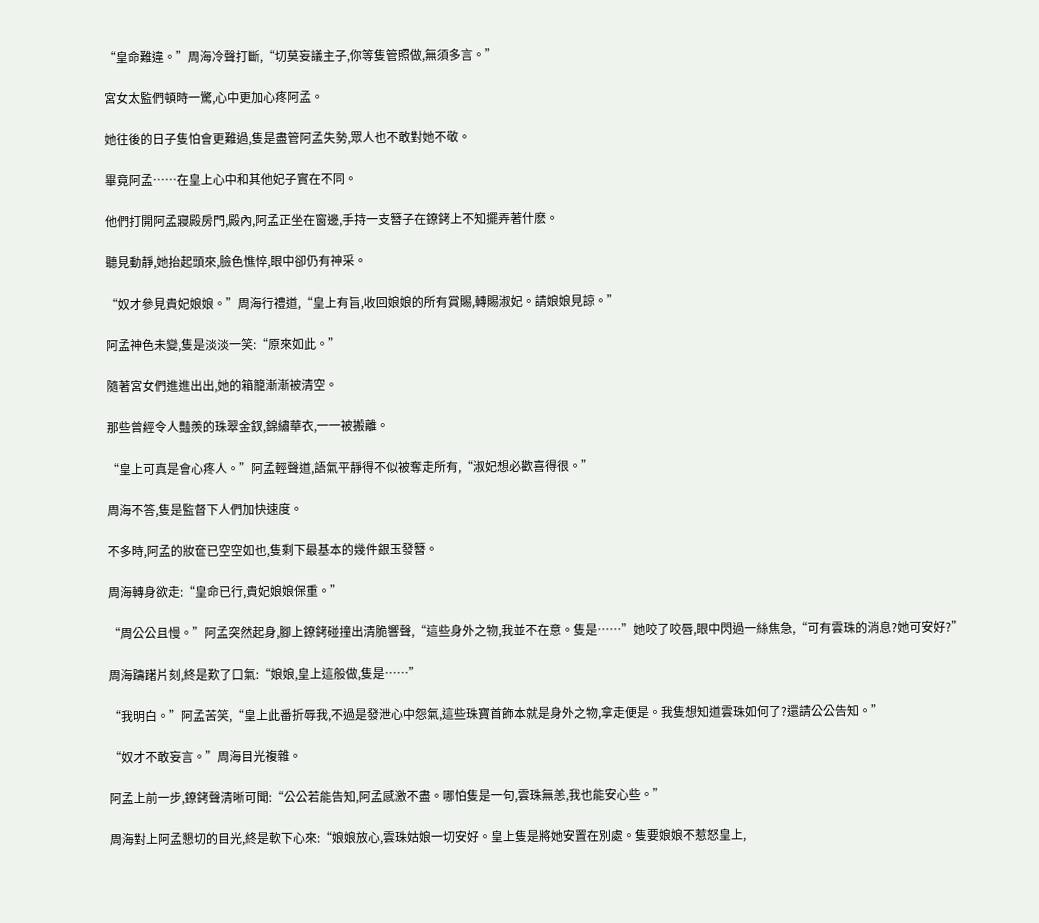“皇命難違。”周海冷聲打斷,“切莫妄議主子,你等隻管照做,無須多言。”

宮女太監們頓時一驚,心中更加心疼阿孟。

她往後的日子隻怕會更難過,隻是盡管阿孟失勢,眾人也不敢對她不敬。

畢竟阿孟……在皇上心中和其他妃子實在不同。

他們打開阿孟寢殿房門,殿內,阿孟正坐在窗邊,手持一支簪子在鐐銬上不知擺弄著什麽。

聽見動靜,她抬起頭來,臉色憔悴,眼中卻仍有神采。

“奴才參見貴妃娘娘。”周海行禮道,“皇上有旨,收回娘娘的所有賞賜,轉賜淑妃。請娘娘見諒。”

阿孟神色未變,隻是淡淡一笑:“原來如此。”

隨著宮女們進進出出,她的箱籠漸漸被清空。

那些曾經令人豔羨的珠翠金釵,錦繡華衣,一一被搬離。

“皇上可真是會心疼人。”阿孟輕聲道,語氣平靜得不似被奪走所有,“淑妃想必歡喜得很。”

周海不答,隻是監督下人們加快速度。

不多時,阿孟的妝奩已空空如也,隻剩下最基本的幾件銀玉發簪。

周海轉身欲走:“皇命已行,貴妃娘娘保重。”

“周公公且慢。”阿孟突然起身,腳上鐐銬碰撞出清脆響聲,“這些身外之物,我並不在意。隻是……”她咬了咬唇,眼中閃過一絲焦急,“可有雲珠的消息?她可安好?”

周海躊躇片刻,終是歎了口氣:“娘娘,皇上這般做,隻是……”

“我明白。”阿孟苦笑,“皇上此番折辱我,不過是發泄心中怨氣,這些珠寶首飾本就是身外之物,拿走便是。我隻想知道雲珠如何了?還請公公告知。”

“奴才不敢妄言。”周海目光複雜。

阿孟上前一步,鐐銬聲清晰可聞:“公公若能告知,阿孟感激不盡。哪怕隻是一句,雲珠無恙,我也能安心些。”

周海對上阿孟懇切的目光,終是軟下心來:“娘娘放心,雲珠姑娘一切安好。皇上隻是將她安置在別處。隻要娘娘不惹怒皇上,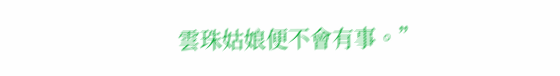雲珠姑娘便不會有事。”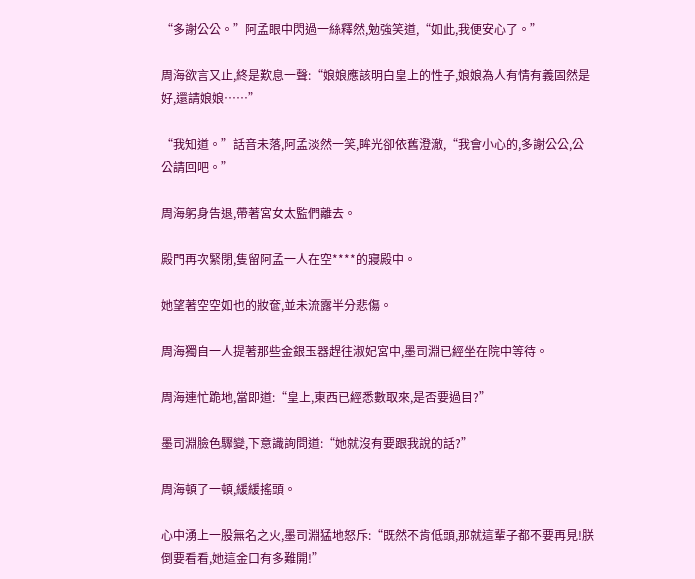“多謝公公。”阿孟眼中閃過一絲釋然,勉強笑道,“如此,我便安心了。”

周海欲言又止,終是歎息一聲:“娘娘應該明白皇上的性子,娘娘為人有情有義固然是好,還請娘娘……”

“我知道。”話音未落,阿孟淡然一笑,眸光卻依舊澄澈,“我會小心的,多謝公公,公公請回吧。”

周海躬身告退,帶著宮女太監們離去。

殿門再次緊閉,隻留阿孟一人在空****的寢殿中。

她望著空空如也的妝奩,並未流露半分悲傷。

周海獨自一人提著那些金銀玉器趕往淑妃宮中,墨司淵已經坐在院中等待。

周海連忙跪地,當即道:“皇上,東西已經悉數取來,是否要過目?”

墨司淵臉色驟變,下意識詢問道:“她就沒有要跟我說的話?”

周海頓了一頓,緩緩搖頭。

心中湧上一股無名之火,墨司淵猛地怒斥:“既然不肯低頭,那就這輩子都不要再見!朕倒要看看,她這金口有多難開!”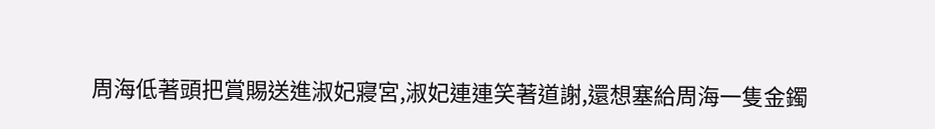周海低著頭把賞賜送進淑妃寢宮,淑妃連連笑著道謝,還想塞給周海一隻金鐲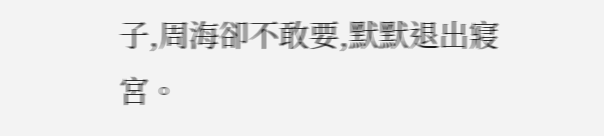子,周海卻不敢要,默默退出寢宮。